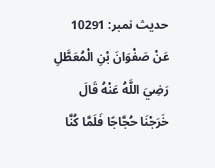حدیث نمبر: 10291
عَنْ صَفْوَانَ بْنِ الْمُعَطَّلِ رَضِيَ اللَّهُ عَنْهُ قَالَ خَرَجْنَا حُجَّاجًا فَلَمَّا كُنَّا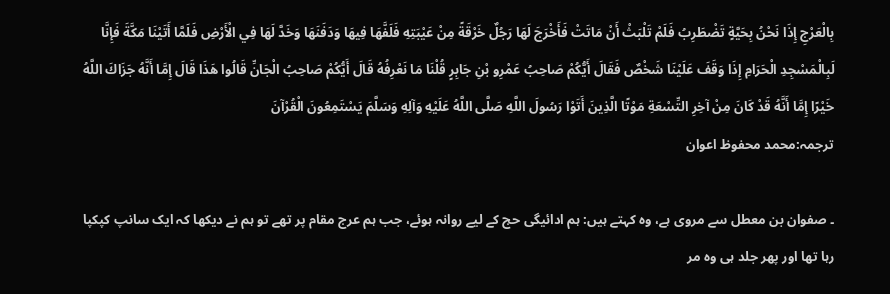بِالْعَرْجِ إِذَا نَحْنُ بِحَيَّةٍ تَضْطَرِبُ فَلَمْ تَلْبَثْ أَنْ مَاتَتْ فَأَخْرَجَ لَهَا رَجُلٌ خَرْقَةً مِنْ عَيْبَتِهِ فَلَفَّهَا فِيهَا وَدَفَنَهَا وَخَدَّ لَهَا فِي الْأَرْضِ فَلَمَّا أَتَيْنَا مَكَّةَ فَإِنَّا لَبِالْمَسْجِدِ الْحَرَامِ إِذَا وَقَفَ عَلَيْنَا شَخْصٌ فَقَالَ أَيُّكُمْ صَاحِبُ عَمْرِو بْنِ جَابِرٍ قُلْنَا مَا نَعْرِفُهُ قَالَ أَيُّكُمْ صَاحِبُ الْجَانِّ قَالُوا هَذَا قَالَ إِمَّا أَنَّهُ جَزَاكَ اللَّهُ خَيْرًا إِمَّا أَنَّهُ قَدْ كَانَ مِنْ آخِرِ التِّسْعَةِ مَوْتًا الَّذِينَ أَتَوْا رَسُولَ اللَّهِ صَلَّى اللَّهُ عَلَيْهِ وَآلِهِ وَسَلَّمَ يَسْتَمِعُونَ الْقُرْآنَ
ترجمہ:محمد محفوظ اعوان

۔ صفوان بن معطل سے مروی ہے، وہ کہتے ہیں: ہم ادائیگی حج کے لیے روانہ ہوئے، جب ہم عرج مقام پر تھے تو ہم نے دیکھا کہ ایک سانپ کپکپا رہا تھا اور پھر جلد ہی وہ مر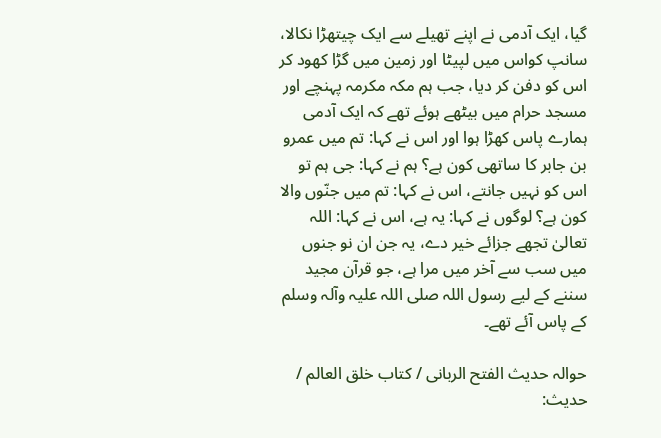گیا، ایک آدمی نے اپنے تھیلے سے ایک چیتھڑا نکالا، سانپ کواس میں لپیٹا اور زمین میں گڑا کھود کر اس کو دفن کر دیا، جب ہم مکہ مکرمہ پہنچے اور مسجد حرام میں بیٹھے ہوئے تھے کہ ایک آدمی ہمارے پاس کھڑا ہوا اور اس نے کہا: تم میں عمرو بن جابر کا ساتھی کون ہے؟ ہم نے کہا: جی ہم تو اس کو نہیں جانتے، اس نے کہا: تم میں جنّوں والا کون ہے؟ لوگوں نے کہا: یہ ہے، اس نے کہا: اللہ تعالیٰ تجھے جزائے خیر دے، یہ جن ان نو جنوں میں سب سے آخر میں مرا ہے، جو قرآن مجید سننے کے لیے رسول اللہ صلی اللہ علیہ وآلہ وسلم کے پاس آئے تھے۔

حوالہ حدیث الفتح الربانی / كتاب خلق العالم / حدیث: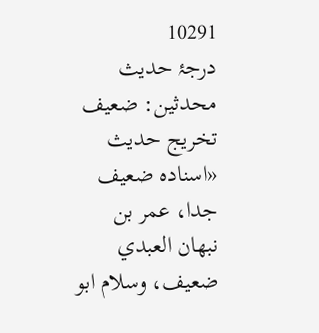10291
درجۂ حدیث محدثین: ضعیف
تخریج حدیث «اسناده ضعيف جدا، عمر بن نبھان العبدي ضعيف، وسلام ابو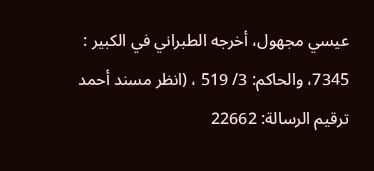عيسي مجھول، أخرجه الطبراني في الكبير : 7345، والحاكم: 3/ 519 ، (انظر مسند أحمد ترقيم الرسالة: 22662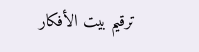ترقیم بيت الأفكار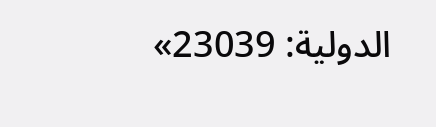الدولية: 23039»